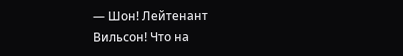— Шон! Лейтенант Вильсон! Что на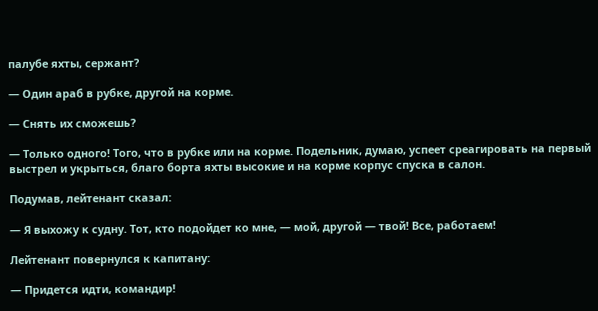палубе яхты, сержант?

— Один араб в рубке, другой на корме.

— Снять их сможешь?

— Только одного! Того, что в рубке или на корме. Подельник, думаю, успеет среагировать на первый выстрел и укрыться, благо борта яхты высокие и на корме корпус спуска в салон.

Подумав, лейтенант сказал:

— Я выхожу к судну. Тот, кто подойдет ко мне, — мой, другой — твой! Все, работаем!

Лейтенант повернулся к капитану:

— Придется идти, командир!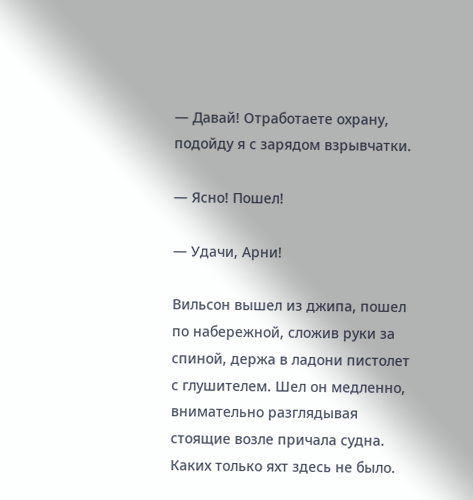— Давай! Отработаете охрану, подойду я с зарядом взрывчатки.

— Ясно! Пошел!

— Удачи, Арни!

Вильсон вышел из джипа, пошел по набережной, сложив руки за спиной, держа в ладони пистолет с глушителем. Шел он медленно, внимательно разглядывая стоящие возле причала судна. Каких только яхт здесь не было.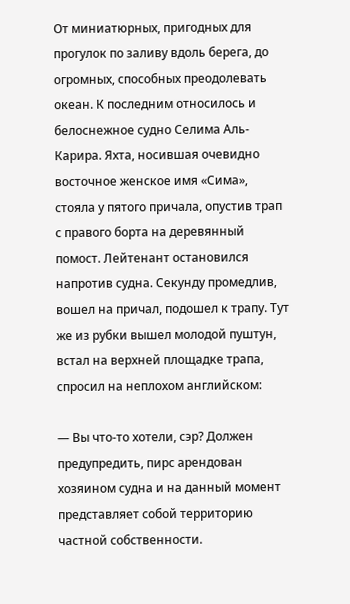От миниатюрных, пригодных для прогулок по заливу вдоль берега, до огромных, способных преодолевать океан. К последним относилось и белоснежное судно Селима Аль-Карира. Яхта, носившая очевидно восточное женское имя «Сима», стояла у пятого причала, опустив трап с правого борта на деревянный помост. Лейтенант остановился напротив судна. Секунду промедлив, вошел на причал, подошел к трапу. Тут же из рубки вышел молодой пуштун, встал на верхней площадке трапа, спросил на неплохом английском:

— Вы что-то хотели, сэр? Должен предупредить, пирс арендован хозяином судна и на данный момент представляет собой территорию частной собственности.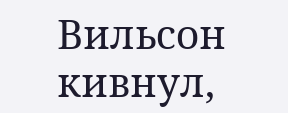Вильсон кивнул,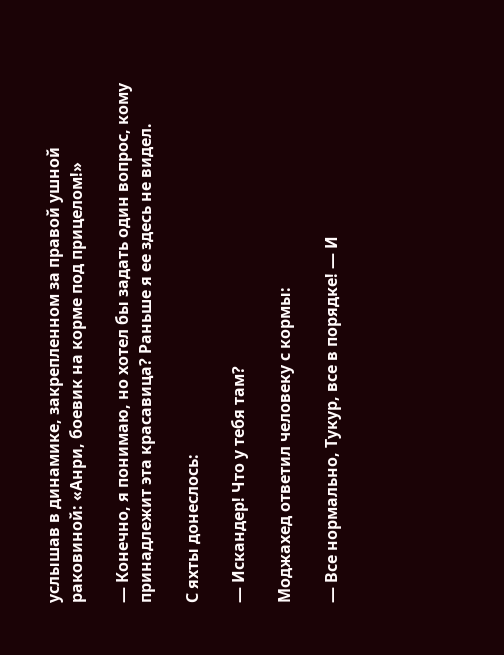услышав в динамике, закрепленном за правой ушной раковиной: «Анри, боевик на корме под прицелом!»

— Конечно, я понимаю, но хотел бы задать один вопрос, кому принадлежит эта красавица? Раньше я ее здесь не видел.

С яхты донеслось:

— Искандер! Что у тебя там?

Моджахед ответил человеку с кормы:

— Все нормально, Тукур, все в порядке! — И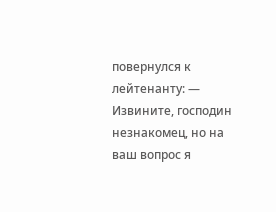повернулся к лейтенанту: — Извините, господин незнакомец, но на ваш вопрос я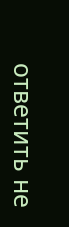ответить не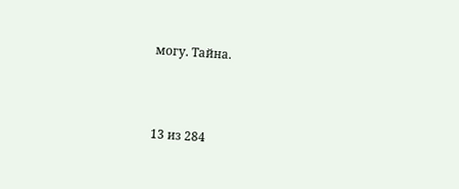могу. Тайна.



13 из 284